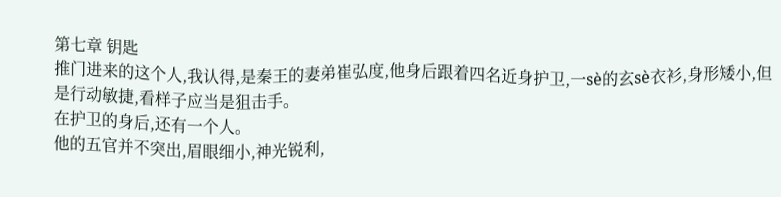第七章 钥匙
推门进来的这个人,我认得,是秦王的妻弟崔弘度,他身后跟着四名近身护卫,一sè的玄sè衣衫,身形矮小,但是行动敏捷,看样子应当是狙击手。
在护卫的身后,还有一个人。
他的五官并不突出,眉眼细小,神光锐利,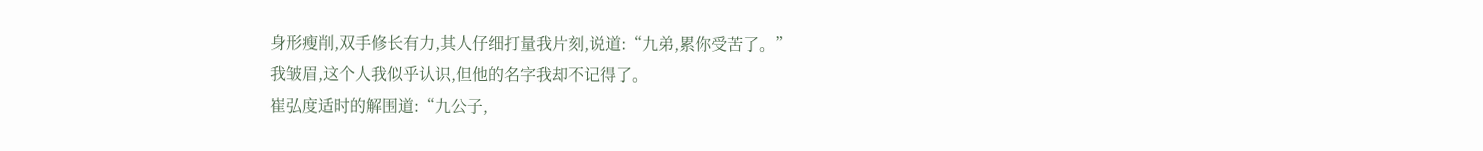身形瘦削,双手修长有力,其人仔细打量我片刻,说道:“九弟,累你受苦了。”
我皱眉,这个人我似乎认识,但他的名字我却不记得了。
崔弘度适时的解围道:“九公子,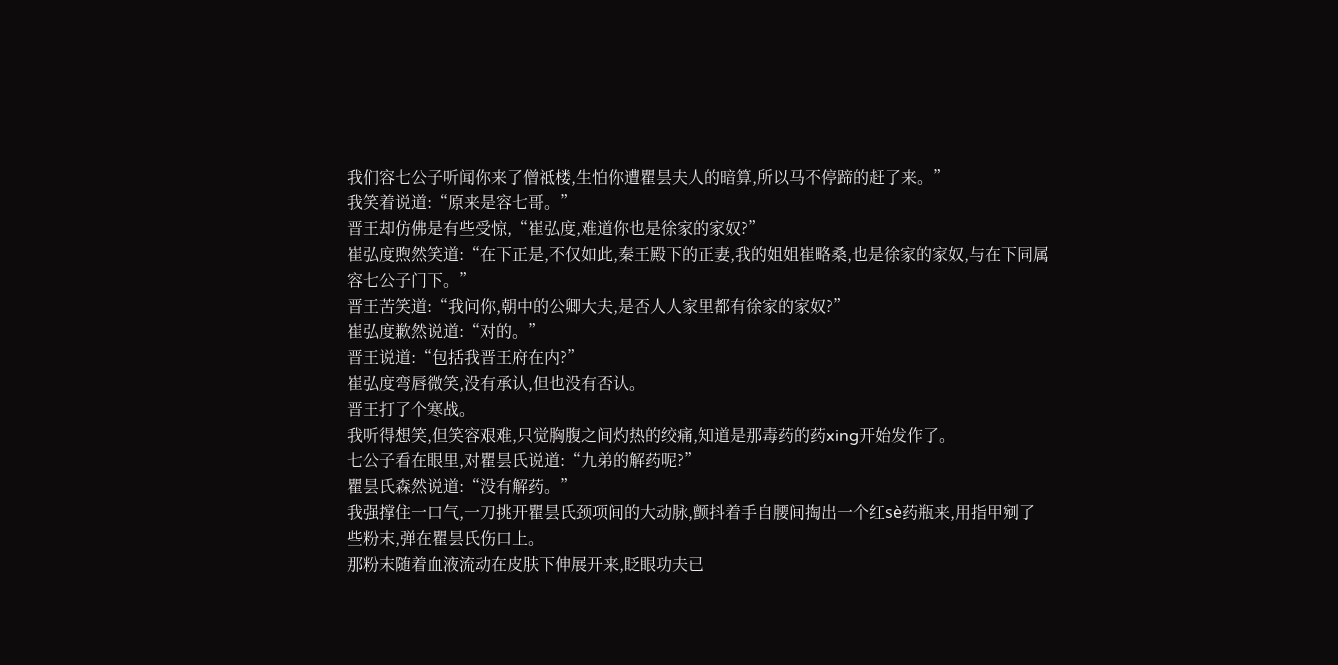我们容七公子听闻你来了僧祗楼,生怕你遭瞿昙夫人的暗算,所以马不停蹄的赶了来。”
我笑着说道:“原来是容七哥。”
晋王却仿佛是有些受惊,“崔弘度,难道你也是徐家的家奴?”
崔弘度煦然笑道:“在下正是,不仅如此,秦王殿下的正妻,我的姐姐崔略桑,也是徐家的家奴,与在下同属容七公子门下。”
晋王苦笑道:“我问你,朝中的公卿大夫,是否人人家里都有徐家的家奴?”
崔弘度歉然说道:“对的。”
晋王说道:“包括我晋王府在内?”
崔弘度弯唇微笑,没有承认,但也没有否认。
晋王打了个寒战。
我听得想笑,但笑容艰难,只觉胸腹之间灼热的绞痛,知道是那毒药的药xing开始发作了。
七公子看在眼里,对瞿昙氏说道:“九弟的解药呢?”
瞿昙氏森然说道:“没有解药。”
我强撑住一口气,一刀挑开瞿昙氏颈项间的大动脉,颤抖着手自腰间掏出一个红sè药瓶来,用指甲剜了些粉末,弹在瞿昙氏伤口上。
那粉末随着血液流动在皮肤下伸展开来,眨眼功夫已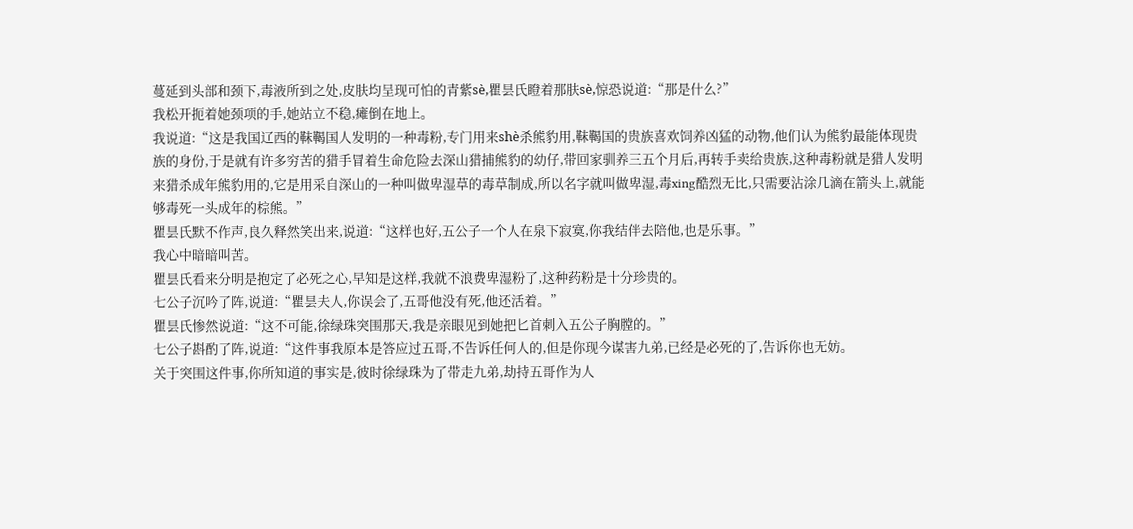蔓延到头部和颈下,毒液所到之处,皮肤均呈现可怕的青紫sè,瞿昙氏瞪着那肤sè,惊恐说道:“那是什么?”
我松开扼着她颈项的手,她站立不稳,瘫倒在地上。
我说道:“这是我国辽西的靺鞨国人发明的一种毒粉,专门用来shè杀熊豹用,靺鞨国的贵族喜欢饲养凶猛的动物,他们认为熊豹最能体现贵族的身份,于是就有许多穷苦的猎手冒着生命危险去深山猎捕熊豹的幼仔,带回家驯养三五个月后,再转手卖给贵族,这种毒粉就是猎人发明来猎杀成年熊豹用的,它是用采自深山的一种叫做卑湿草的毒草制成,所以名字就叫做卑湿,毒xing酷烈无比,只需要沾涂几滴在箭头上,就能够毒死一头成年的棕熊。”
瞿昙氏默不作声,良久释然笑出来,说道:“这样也好,五公子一个人在泉下寂寞,你我结伴去陪他,也是乐事。”
我心中暗暗叫苦。
瞿昙氏看来分明是抱定了必死之心,早知是这样,我就不浪费卑湿粉了,这种药粉是十分珍贵的。
七公子沉吟了阵,说道:“瞿昙夫人,你误会了,五哥他没有死,他还活着。”
瞿昙氏惨然说道:“这不可能,徐绿珠突围那天,我是亲眼见到她把匕首刺入五公子胸膛的。”
七公子斟酌了阵,说道:“这件事我原本是答应过五哥,不告诉任何人的,但是你现今谋害九弟,已经是必死的了,告诉你也无妨。
关于突围这件事,你所知道的事实是,彼时徐绿珠为了带走九弟,劫持五哥作为人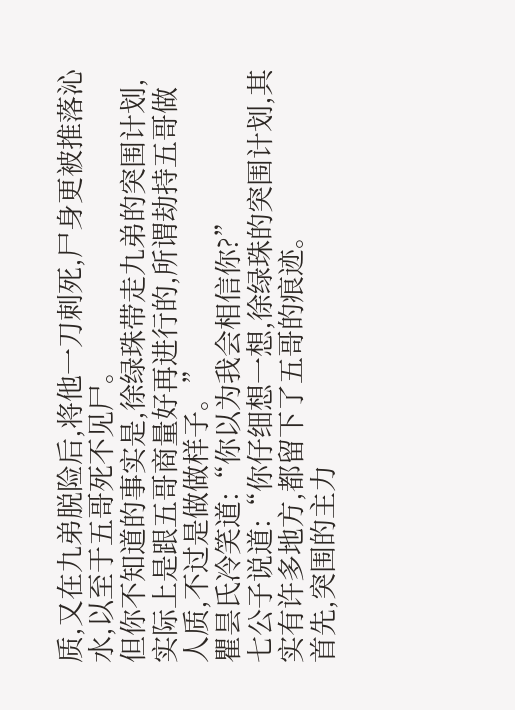质,又在九弟脱险后,将他一刀刺死,尸身更被推落沁水,以至于五哥死不见尸。
但你不知道的事实是,徐绿珠带走九弟的突围计划,实际上是跟五哥商量好再进行的,所谓劫持五哥做人质,不过是做做样子。”
瞿昙氏冷笑道:“你以为我会相信你?”
七公子说道:“你仔细想一想,徐绿珠的突围计划,其实有许多地方,都留下了五哥的痕迹。
首先,突围的主力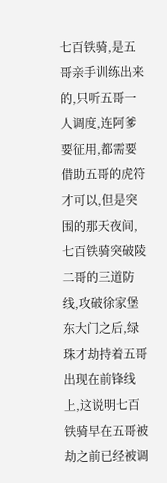七百铁骑,是五哥亲手训练出来的,只听五哥一人调度,连阿爹要征用,都需要借助五哥的虎符才可以,但是突围的那天夜间,七百铁骑突破陵二哥的三道防线,攻破徐家堡东大门之后,绿珠才劫持着五哥出现在前锋线上,这说明七百铁骑早在五哥被劫之前已经被调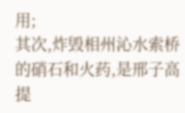用;
其次,炸毁相州沁水索桥的硝石和火药,是邢子高提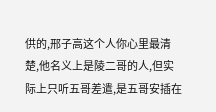供的,邢子高这个人你心里最清楚,他名义上是陵二哥的人,但实际上只听五哥差遣,是五哥安插在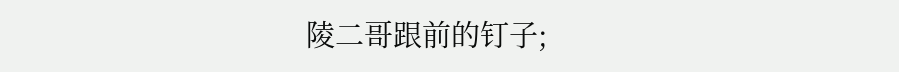陵二哥跟前的钉子;